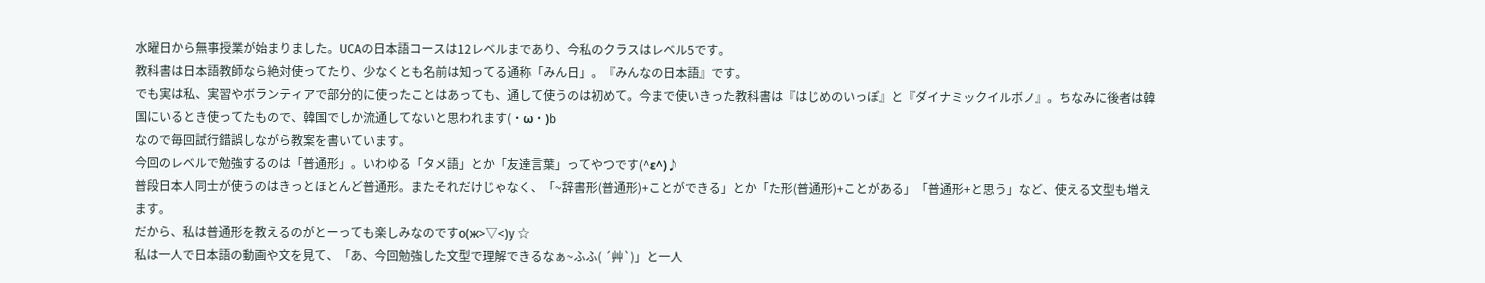水曜日から無事授業が始まりました。UCAの日本語コースは12レベルまであり、今私のクラスはレベル5です。
教科書は日本語教師なら絶対使ってたり、少なくとも名前は知ってる通称「みん日」。『みんなの日本語』です。
でも実は私、実習やボランティアで部分的に使ったことはあっても、通して使うのは初めて。今まで使いきった教科書は『はじめのいっぽ』と『ダイナミックイルボノ』。ちなみに後者は韓国にいるとき使ってたもので、韓国でしか流通してないと思われます(・ω・)b
なので毎回試行錯誤しながら教案を書いています。
今回のレベルで勉強するのは「普通形」。いわゆる「タメ語」とか「友達言葉」ってやつです(^ε^)♪
普段日本人同士が使うのはきっとほとんど普通形。またそれだけじゃなく、「~辞書形(普通形)+ことができる」とか「た形(普通形)+ことがある」「普通形+と思う」など、使える文型も増えます。
だから、私は普通形を教えるのがとーっても楽しみなのですо(ж>▽<)y ☆
私は一人で日本語の動画や文を見て、「あ、今回勉強した文型で理解できるなぁ~ふふ( ´艸`)」と一人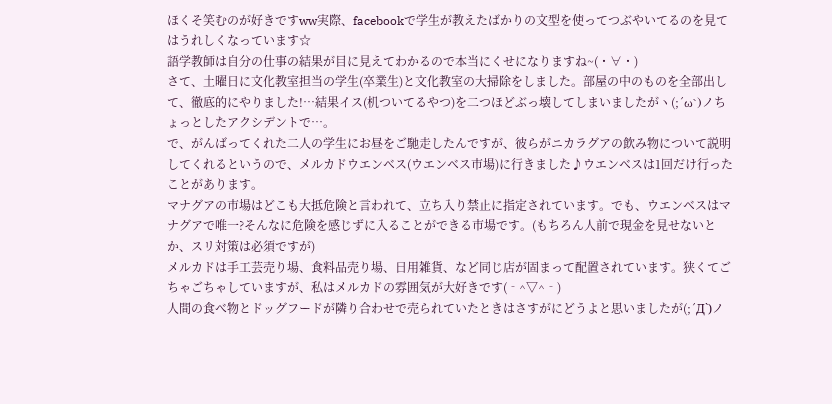ほくそ笑むのが好きですww実際、facebookで学生が教えたばかりの文型を使ってつぶやいてるのを見てはうれしくなっています☆
語学教師は自分の仕事の結果が目に見えてわかるので本当にくせになりますね~(・∀・)
さて、土曜日に文化教室担当の学生(卒業生)と文化教室の大掃除をしました。部屋の中のものを全部出して、徹底的にやりました!…結果イス(机ついてるやつ)を二つほどぶっ壊してしまいましたがヽ(;´ω`)ノちょっとしたアクシデントで…。
で、がんばってくれた二人の学生にお昼をご馳走したんですが、彼らがニカラグアの飲み物について説明してくれるというので、メルカドウエンベス(ウエンベス市場)に行きました♪ウエンベスは1回だけ行ったことがあります。
マナグアの市場はどこも大抵危険と言われて、立ち入り禁止に指定されています。でも、ウエンベスはマナグアで唯一?そんなに危険を感じずに入ることができる市場です。(もちろん人前で現金を見せないとか、スリ対策は必須ですが)
メルカドは手工芸売り場、食料品売り場、日用雑貨、など同じ店が固まって配置されています。狭くてごちゃごちゃしていますが、私はメルカドの雰囲気が大好きです(‐^▽^‐)
人間の食べ物とドッグフードが隣り合わせで売られていたときはさすがにどうよと思いましたが(;´Д`)ノ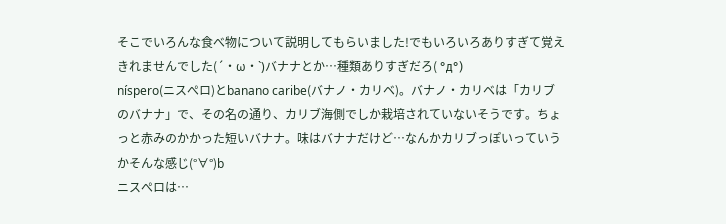そこでいろんな食べ物について説明してもらいました!でもいろいろありすぎて覚えきれませんでした(´・ω・`)バナナとか…種類ありすぎだろ( °д°)
níspero(ニスぺロ)とbanano caribe(バナノ・カリベ)。バナノ・カリベは「カリブのバナナ」で、その名の通り、カリブ海側でしか栽培されていないそうです。ちょっと赤みのかかった短いバナナ。味はバナナだけど…なんかカリブっぽいっていうかそんな感じ(°∀°)b
ニスぺロは…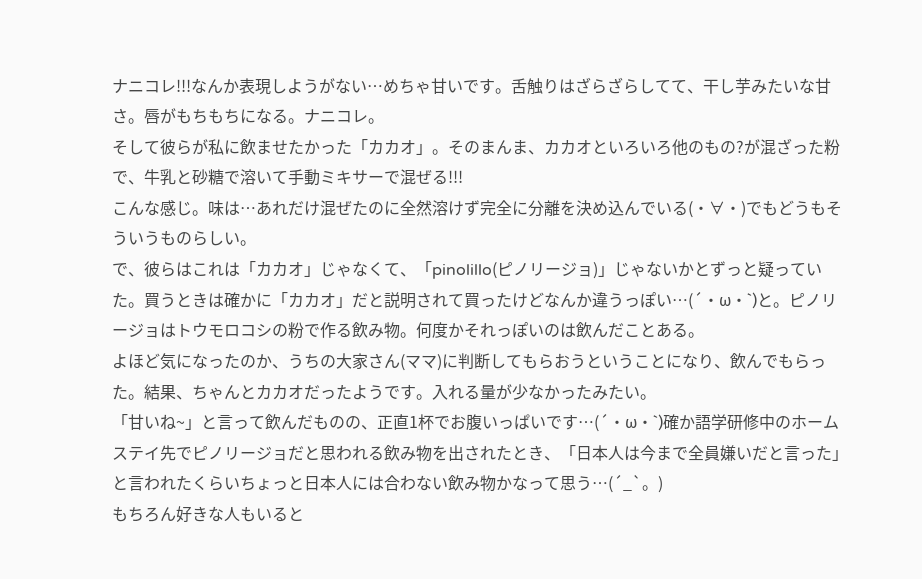ナニコレ!!!なんか表現しようがない…めちゃ甘いです。舌触りはざらざらしてて、干し芋みたいな甘さ。唇がもちもちになる。ナニコレ。
そして彼らが私に飲ませたかった「カカオ」。そのまんま、カカオといろいろ他のもの?が混ざった粉で、牛乳と砂糖で溶いて手動ミキサーで混ぜる!!!
こんな感じ。味は…あれだけ混ぜたのに全然溶けず完全に分離を決め込んでいる(・∀・)でもどうもそういうものらしい。
で、彼らはこれは「カカオ」じゃなくて、「pinolillo(ピノリージョ)」じゃないかとずっと疑っていた。買うときは確かに「カカオ」だと説明されて買ったけどなんか違うっぽい…(´・ω・`)と。ピノリージョはトウモロコシの粉で作る飲み物。何度かそれっぽいのは飲んだことある。
よほど気になったのか、うちの大家さん(ママ)に判断してもらおうということになり、飲んでもらった。結果、ちゃんとカカオだったようです。入れる量が少なかったみたい。
「甘いね~」と言って飲んだものの、正直1杯でお腹いっぱいです…(´・ω・`)確か語学研修中のホームステイ先でピノリージョだと思われる飲み物を出されたとき、「日本人は今まで全員嫌いだと言った」と言われたくらいちょっと日本人には合わない飲み物かなって思う…(´_`。)
もちろん好きな人もいると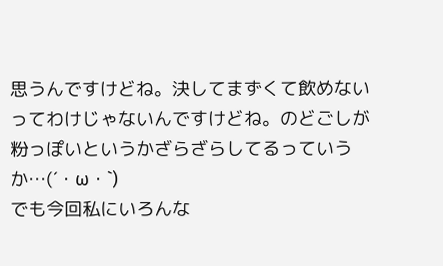思うんですけどね。決してまずくて飲めないってわけじゃないんですけどね。のどごしが粉っぽいというかざらざらしてるっていうか…(´・ω・`)
でも今回私にいろんな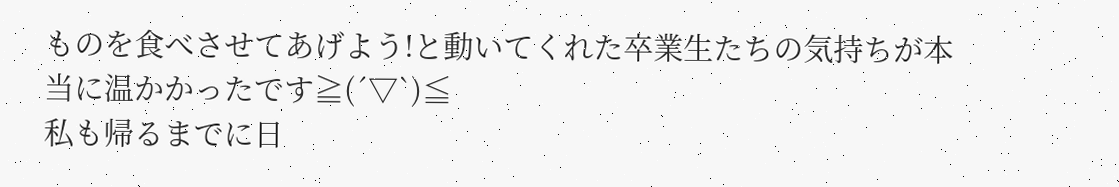ものを食べさせてあげよう!と動いてくれた卒業生たちの気持ちが本当に温かかったです≧(´▽`)≦
私も帰るまでに日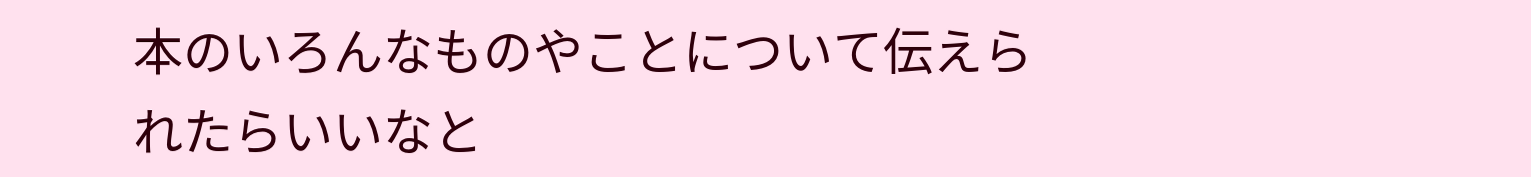本のいろんなものやことについて伝えられたらいいなと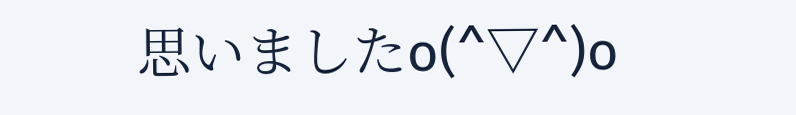思いましたo(^▽^)o